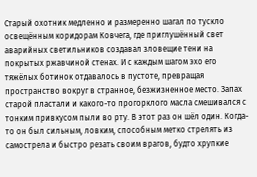Старый охотник медленно и размеренно шагал по тускло освещённым коридорам Ковчега, где приглушённый свет аварийных светильников создавал зловещие тени на покрытых ржавчиной стенах. И с каждым шагом эхо его тяжёлых ботинок отдавалось в пустоте, превращая пространство вокруг в странное, безжизненное место. Запах старой пластали и какого-то прогорклого масла смешивался с тонким привкусом пыли во рту. В этот раз он шёл один. Когда-то он был сильным, ловким, способным метко стрелять из самострела и быстро резать своим врагов, будто хрупкие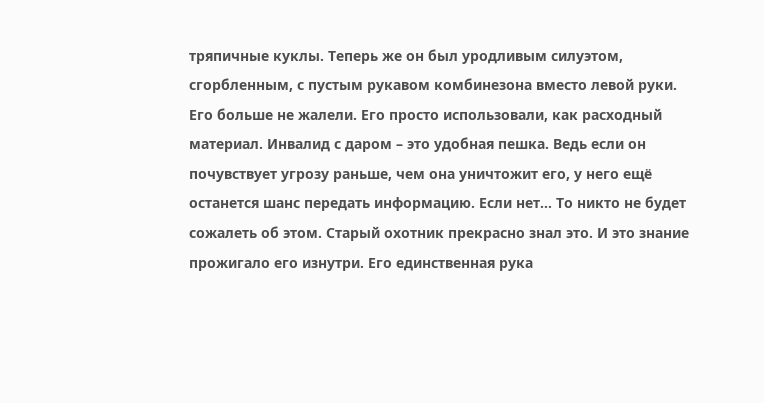тряпичные куклы. Теперь же он был уродливым силуэтом, сгорбленным, с пустым рукавом комбинезона вместо левой руки. Его больше не жалели. Его просто использовали, как расходный материал. Инвалид с даром – это удобная пешка. Ведь если он почувствует угрозу раньше, чем она уничтожит его, у него ещё останется шанс передать информацию. Если нет… То никто не будет сожалеть об этом. Старый охотник прекрасно знал это. И это знание прожигало его изнутри. Его единственная рука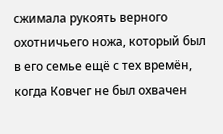сжимала рукоять верного охотничьего ножа, который был в его семье ещё с тех времён, когда Ковчег не был охвачен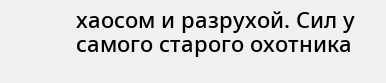хаосом и разрухой. Сил у самого старого охотника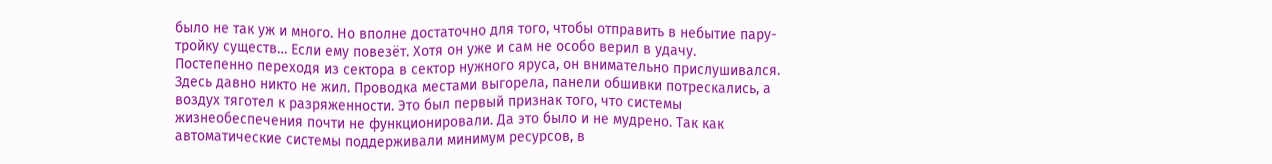было не так уж и много. Но вполне достаточно для того, чтобы отправить в небытие пару-тройку существ… Если ему повезёт. Хотя он уже и сам не особо верил в удачу.
Постепенно переходя из сектора в сектор нужного яруса, он внимательно прислушивался. Здесь давно никто не жил. Проводка местами выгорела, панели обшивки потрескались, а воздух тяготел к разряженности. Это был первый признак того, что системы жизнеобеспечения почти не функционировали. Да это было и не мудрено. Так как автоматические системы поддерживали минимум ресурсов, в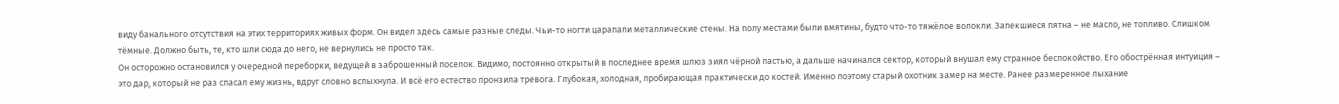виду банального отсутствия на этих территориях живых форм. Он видел здесь самые разные следы. Чьи-то ногти царапали металлические стены. На полу местами были вмятины, будто что-то тяжёлое волокли. Запекшиеся пятна – не масло, не топливо. Слишком тёмные. Должно быть, те, кто шли сюда до него, не вернулись не просто так.
Он осторожно остановился у очередной переборки, ведущей в заброшенный поселок. Видимо, постоянно открытый в последнее время шлюз зиял чёрной пастью, а дальше начинался сектор, который внушал ему странное беспокойство. Его обострённая интуиция – это дар, который не раз спасал ему жизнь, вдруг словно вспыхнула. И всё его естество пронзила тревога. Глубокая, холодная, пробирающая практически до костей. Именно поэтому старый охотник замер на месте. Ранее размеренное лыхание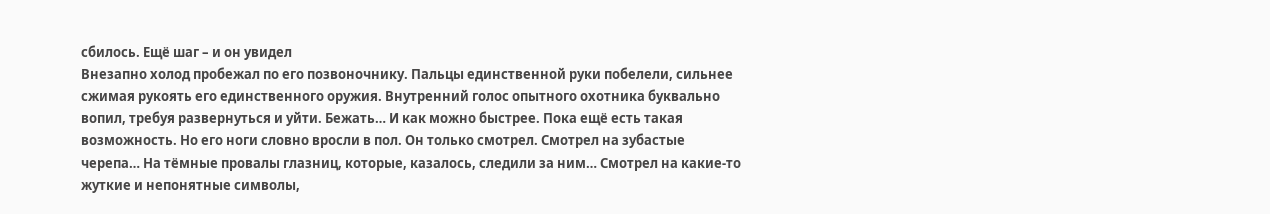сбилось. Ещё шаг – и он увидел
Внезапно холод пробежал по его позвоночнику. Пальцы единственной руки побелели, сильнее сжимая рукоять его единственного оружия. Внутренний голос опытного охотника буквально вопил, требуя развернуться и уйти. Бежать… И как можно быстрее. Пока ещё есть такая возможность. Но его ноги словно вросли в пол. Он только смотрел. Смотрел на зубастые черепа… На тёмные провалы глазниц, которые, казалось, следили за ним… Смотрел на какие-то жуткие и непонятные символы,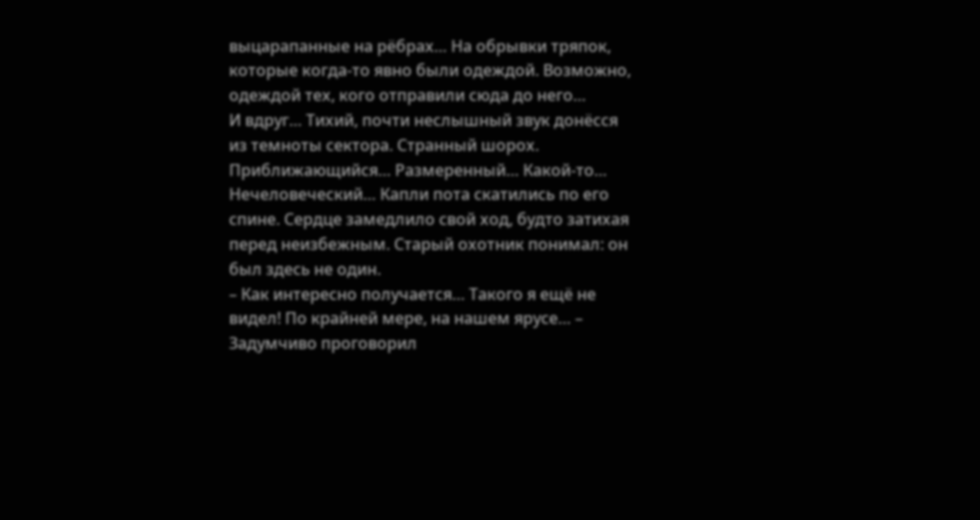выцарапанные на рёбрах… На обрывки тряпок, которые когда-то явно были одеждой. Возможно, одеждой тех, кого отправили сюда до него…
И вдруг… Тихий, почти неслышный звук донёсся из темноты сектора. Странный шорох. Приближающийся… Размеренный… Какой-то… Нечеловеческий… Капли пота скатились по его спине. Сердце замедлило свой ход, будто затихая перед неизбежным. Старый охотник понимал: он был здесь не один.
– Как интересно получается… Такого я ещё не видел! По крайней мере, на нашем ярусе… – Задумчиво проговорил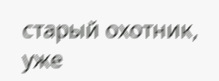старый охотник, уже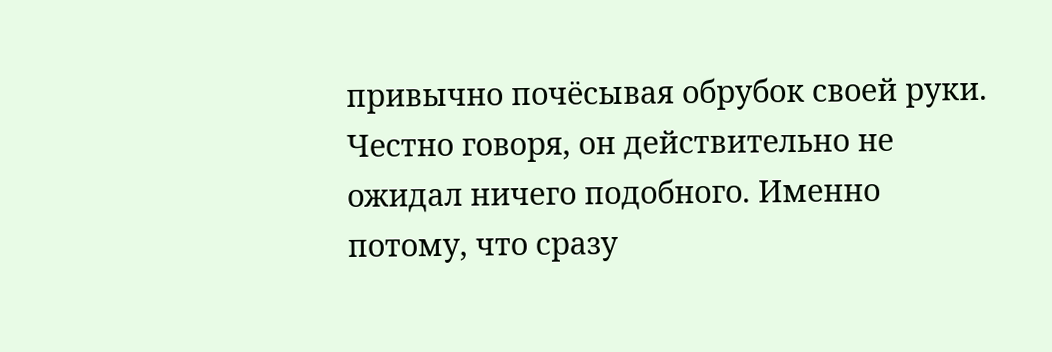привычно почёсывая обрубок своей руки. Честно говоря, он действительно не ожидал ничего подобного. Именно потому, что сразу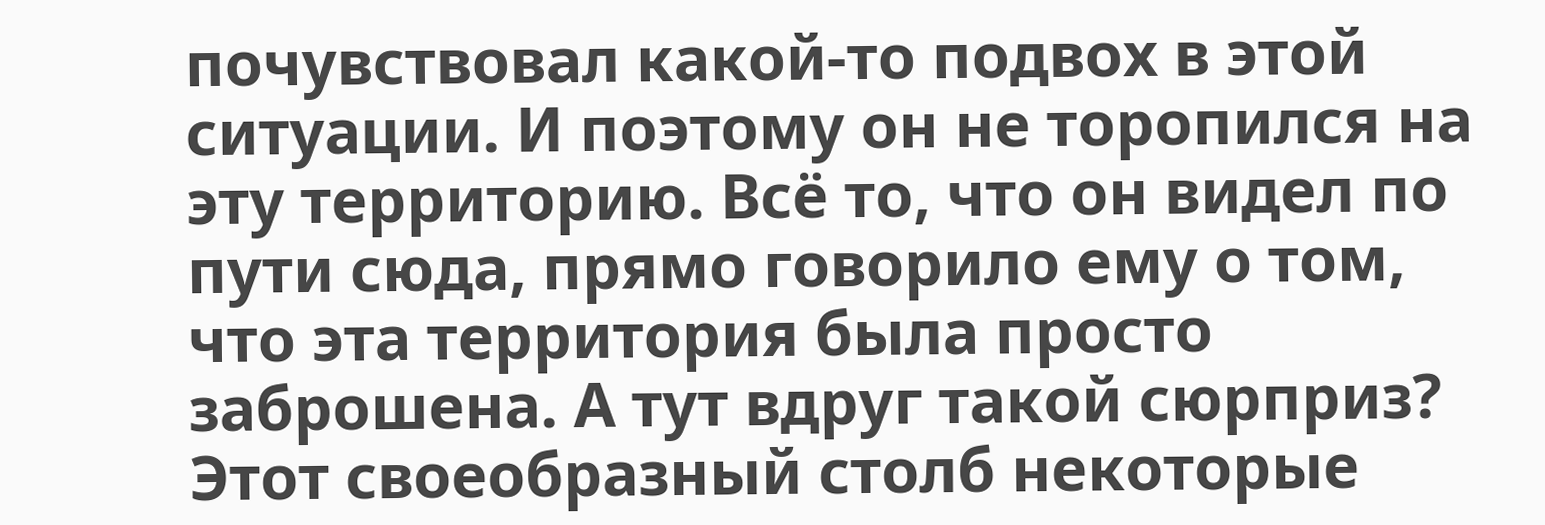почувствовал какой-то подвох в этой ситуации. И поэтому он не торопился на эту территорию. Всё то, что он видел по пути сюда, прямо говорило ему о том, что эта территория была просто заброшена. А тут вдруг такой сюрприз? Этот своеобразный столб некоторые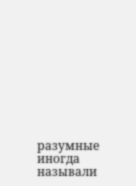разумные иногда называли